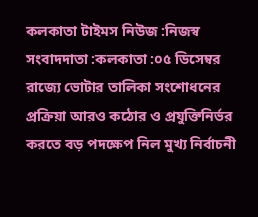কলকাতা টাইমস নিউজ :নিজস্ব সংবাদদাতা :কলকাতা :০৫ ডিসেম্বর
রাজ্যে ভোটার তালিকা সংশোধনের প্রক্রিয়া আরও কঠোর ও প্রযুক্তিনির্ভর করতে বড় পদক্ষেপ নিল মুখ্য নির্বাচনী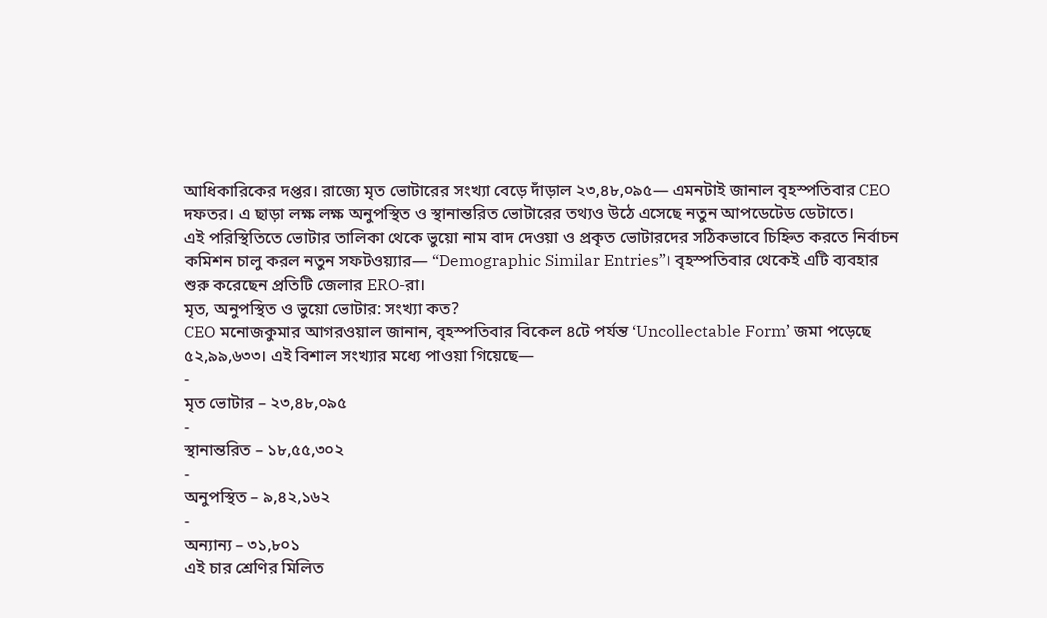আধিকারিকের দপ্তর। রাজ্যে মৃত ভোটারের সংখ্যা বেড়ে দাঁড়াল ২৩,৪৮,০৯৫— এমনটাই জানাল বৃহস্পতিবার CEO দফতর। এ ছাড়া লক্ষ লক্ষ অনুপস্থিত ও স্থানান্তরিত ভোটারের তথ্যও উঠে এসেছে নতুন আপডেটেড ডেটাতে।
এই পরিস্থিতিতে ভোটার তালিকা থেকে ভুয়ো নাম বাদ দেওয়া ও প্রকৃত ভোটারদের সঠিকভাবে চিহ্নিত করতে নির্বাচন কমিশন চালু করল নতুন সফটওয়্যার— “Demographic Similar Entries”। বৃহস্পতিবার থেকেই এটি ব্যবহার শুরু করেছেন প্রতিটি জেলার ERO-রা।
মৃত, অনুপস্থিত ও ভুয়ো ভোটার: সংখ্যা কত?
CEO মনোজকুমার আগরওয়াল জানান, বৃহস্পতিবার বিকেল ৪টে পর্যন্ত ‘Uncollectable Form’ জমা পড়েছে ৫২,৯৯,৬৩৩। এই বিশাল সংখ্যার মধ্যে পাওয়া গিয়েছে—
-
মৃত ভোটার – ২৩,৪৮,০৯৫
-
স্থানান্তরিত – ১৮,৫৫,৩০২
-
অনুপস্থিত – ৯,৪২,১৬২
-
অন্যান্য – ৩১,৮০১
এই চার শ্রেণির মিলিত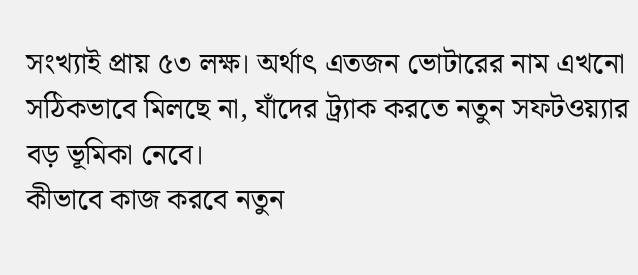সংখ্যাই প্রায় ৫৩ লক্ষ। অর্থাৎ এতজন ভোটারের নাম এখনো সঠিকভাবে মিলছে না, যাঁদের ট্র্যাক করতে নতুন সফটওয়্যার বড় ভূমিকা নেবে।
কীভাবে কাজ করবে নতুন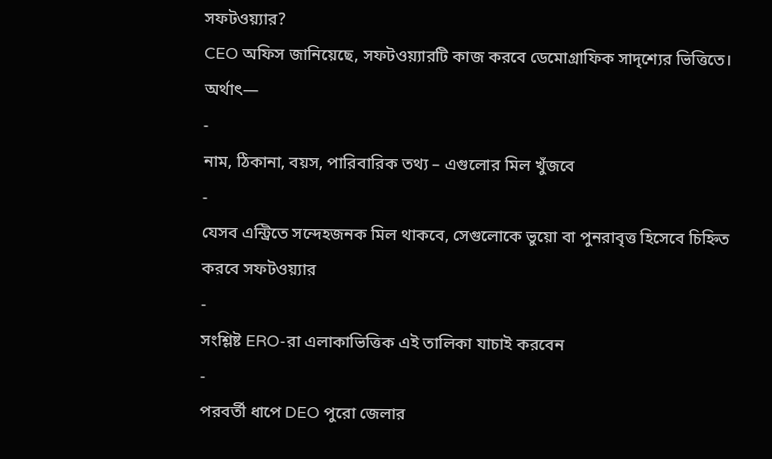সফটওয়্যার?
CEO অফিস জানিয়েছে, সফটওয়্যারটি কাজ করবে ডেমোগ্রাফিক সাদৃশ্যের ভিত্তিতে। অর্থাৎ—
-
নাম, ঠিকানা, বয়স, পারিবারিক তথ্য – এগুলোর মিল খুঁজবে
-
যেসব এন্ট্রিতে সন্দেহজনক মিল থাকবে, সেগুলোকে ভুয়ো বা পুনরাবৃত্ত হিসেবে চিহ্নিত করবে সফটওয়্যার
-
সংশ্লিষ্ট ERO-রা এলাকাভিত্তিক এই তালিকা যাচাই করবেন
-
পরবর্তী ধাপে DEO পুরো জেলার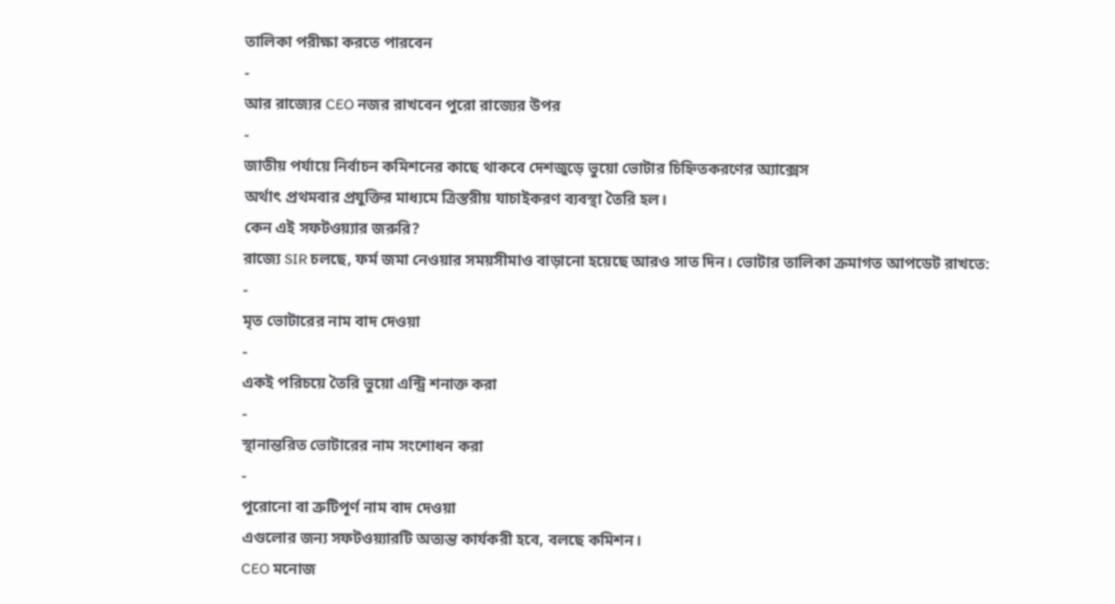তালিকা পরীক্ষা করতে পারবেন
-
আর রাজ্যের CEO নজর রাখবেন পুরো রাজ্যের উপর
-
জাতীয় পর্যায়ে নির্বাচন কমিশনের কাছে থাকবে দেশজুড়ে ভুয়ো ভোটার চিহ্নিতকরণের অ্যাক্সেস
অর্থাৎ প্রথমবার প্রযুক্তির মাধ্যমে ত্রিস্তরীয় যাচাইকরণ ব্যবস্থা তৈরি হল।
কেন এই সফটওয়্যার জরুরি?
রাজ্যে SIR চলছে, ফর্ম জমা নেওয়ার সময়সীমাও বাড়ানো হয়েছে আরও সাত দিন। ভোটার তালিকা ক্রমাগত আপডেট রাখতে:
-
মৃত ভোটারের নাম বাদ দেওয়া
-
একই পরিচয়ে তৈরি ভুয়ো এন্ট্রি শনাক্ত করা
-
স্থানান্তরিত ভোটারের নাম সংশোধন করা
-
পুরোনো বা ত্রুটিপূর্ণ নাম বাদ দেওয়া
এগুলোর জন্য সফটওয়্যারটি অত্যন্ত কার্যকরী হবে, বলছে কমিশন।
CEO মনোজ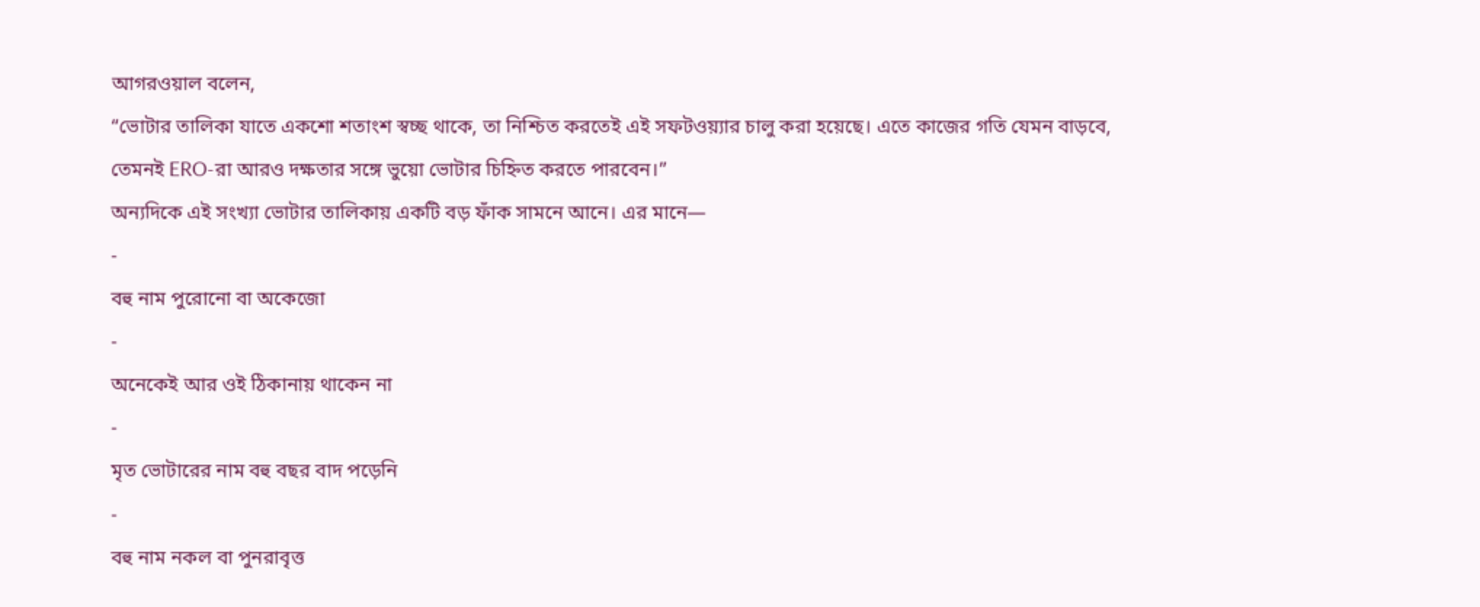আগরওয়াল বলেন,
“ভোটার তালিকা যাতে একশো শতাংশ স্বচ্ছ থাকে, তা নিশ্চিত করতেই এই সফটওয়্যার চালু করা হয়েছে। এতে কাজের গতি যেমন বাড়বে, তেমনই ERO-রা আরও দক্ষতার সঙ্গে ভুয়ো ভোটার চিহ্নিত করতে পারবেন।”
অন্যদিকে এই সংখ্যা ভোটার তালিকায় একটি বড় ফাঁক সামনে আনে। এর মানে—
-
বহু নাম পুরোনো বা অকেজো
-
অনেকেই আর ওই ঠিকানায় থাকেন না
-
মৃত ভোটারের নাম বহু বছর বাদ পড়েনি
-
বহু নাম নকল বা পুনরাবৃত্ত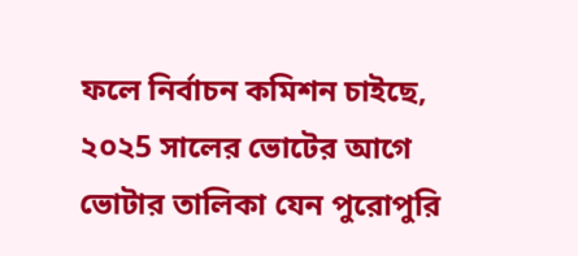ফলে নির্বাচন কমিশন চাইছে, ২০২5 সালের ভোটের আগে ভোটার তালিকা যেন পুরোপুরি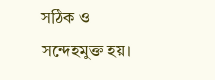সঠিক ও সন্দেহমুক্ত হয়।